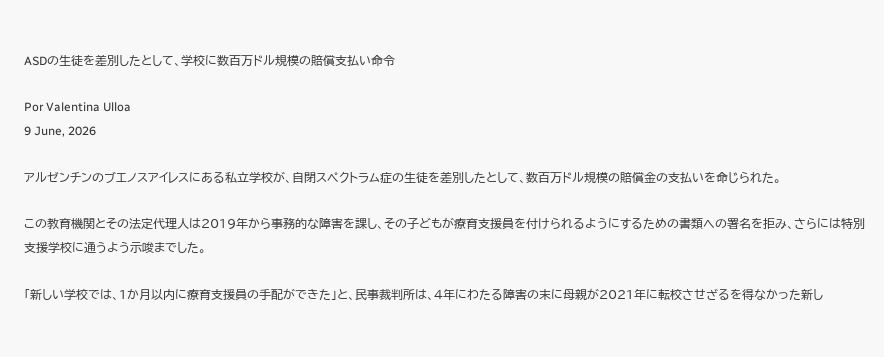ASDの生徒を差別したとして、学校に数百万ドル規模の賠償支払い命令

Por Valentina Ulloa
9 June, 2026

アルゼンチンのブエノスアイレスにある私立学校が、自閉スペクトラム症の生徒を差別したとして、数百万ドル規模の賠償金の支払いを命じられた。

この教育機関とその法定代理人は2019年から事務的な障害を課し、その子どもが療育支援員を付けられるようにするための書類への署名を拒み、さらには特別支援学校に通うよう示唆までした。

「新しい学校では、1か月以内に療育支援員の手配ができた」と、民事裁判所は、4年にわたる障害の末に母親が2021年に転校させざるを得なかった新し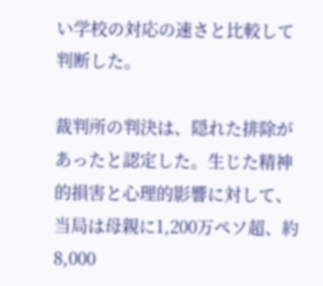い学校の対応の速さと比較して判断した。

裁判所の判決は、隠れた排除があったと認定した。生じた精神的損害と心理的影響に対して、当局は母親に1,200万ペソ超、約8,000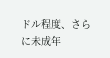ドル程度、さらに未成年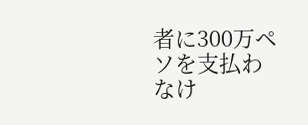者に300万ペソを支払わなけ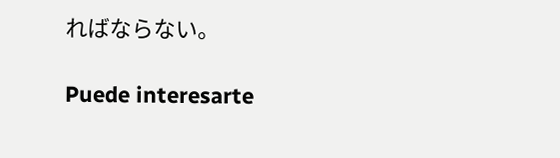ればならない。

Puede interesarte